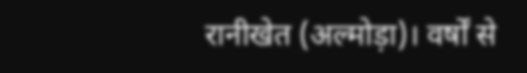रानीखेत (अल्मोड़ा)। वर्षों से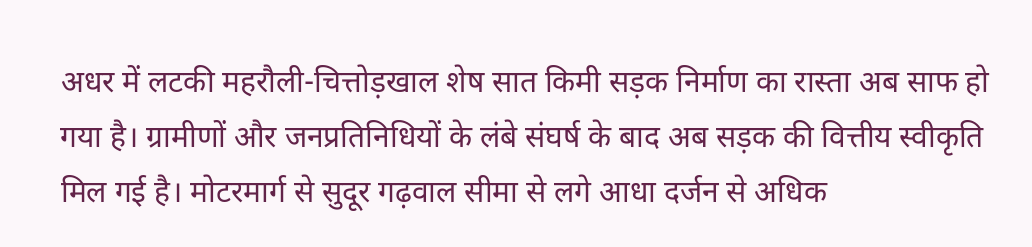अधर में लटकी महरौली-चित्तोड़खाल शेष सात किमी सड़क निर्माण का रास्ता अब साफ हो गया है। ग्रामीणों और जनप्रतिनिधियों के लंबे संघर्ष के बाद अब सड़क की वित्तीय स्वीकृति मिल गई है। मोटरमार्ग से सुदूर गढ़वाल सीमा से लगे आधा दर्जन से अधिक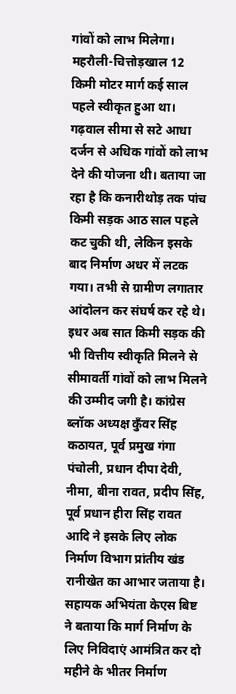गांवों को लाभ मिलेगा। महरौली-चित्तोड़खाल 12 किमी मोटर मार्ग कई साल पहले स्वीकृत हुआ था। गढ़वाल सीमा से सटे आधा दर्जन से अधिक गांवों को लाभ देने की योजना थी। बताया जा रहा है कि कनारीथोड़ तक पांच किमी सड़क आठ साल पहले कट चुकी थी, लेकिन इसके बाद निर्माण अधर में लटक गया। तभी से ग्रामीण लगातार आंदोलन कर संघर्ष कर रहे थे। इधर अब सात किमी सड़क की भी वित्तीय स्वीकृति मिलने से सीमावर्ती गांवों को लाभ मिलने की उम्मीद जगी है। कांग्रेस ब्लॉक अध्यक्ष कुँवर सिंह कठायत, पूर्व प्रमुख गंगा पंचोली, प्रधान दीपा देवी, नीमा, बीना रावत, प्रदीप सिंह, पूर्व प्रधान हीरा सिंह रावत आदि ने इसके लिए लोक निर्माण विभाग प्रांतीय खंड रानीखेत का आभार जताया है। सहायक अभियंता केएस बिष्ट ने बताया कि मार्ग निर्माण के लिए निविदाएं आमंत्रित कर दो महीने के भीतर निर्माण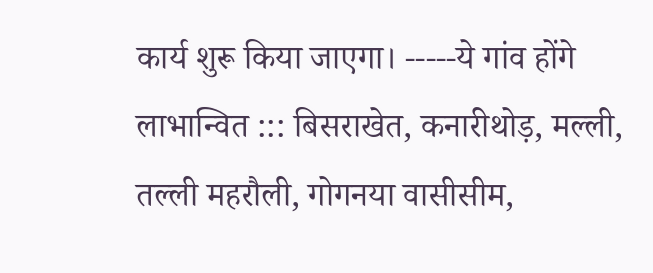कार्य शुरू किया जाएगा। -----ये गांव होंगे लाभान्वित ::: बिसराखेत, कनारीथोड़, मल्ली, तल्ली महरौली, गोगनया वासीसीम,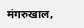मंगरुखाल,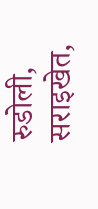रुडोली, सराइखेत,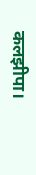कलझीपा।